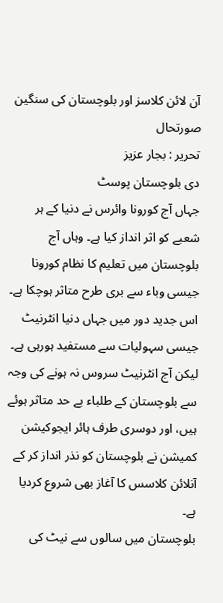آن لائن کلاسز اور بلوچستان کی سنگین صورتحال
تحریر : بجار عزیز
دی بلوچستان پوسٹ
جہاں آج کورونا وائرس نے دنیا کے ہر شعبے کو اثر انداز کیا ہے۔ وہاں آج بلوچستان میں تعلیم کا نظام کورونا جیسی وباء سے بری طرح متاثر ہوچکا ہے۔ اس جدید دور میں جہاں دنیا انٹرنیٹ جیسی سہولیات سے مستفید ہورہی ہے۔ لیکن آج انٹرنیٹ سروس نہ ہونے کی وجہ سے بلوچستان کے طلباء بے حد متاثر ہوئے ہیں، اور دوسری طرف ہائر ایجوکیشن کمیشن نے بلوچستان کو نذر انداز کر کے آنلائن کلاسس کا آغاز بھی شروع کردیا ہے۔
بلوچستان میں سالوں سے نیٹ کی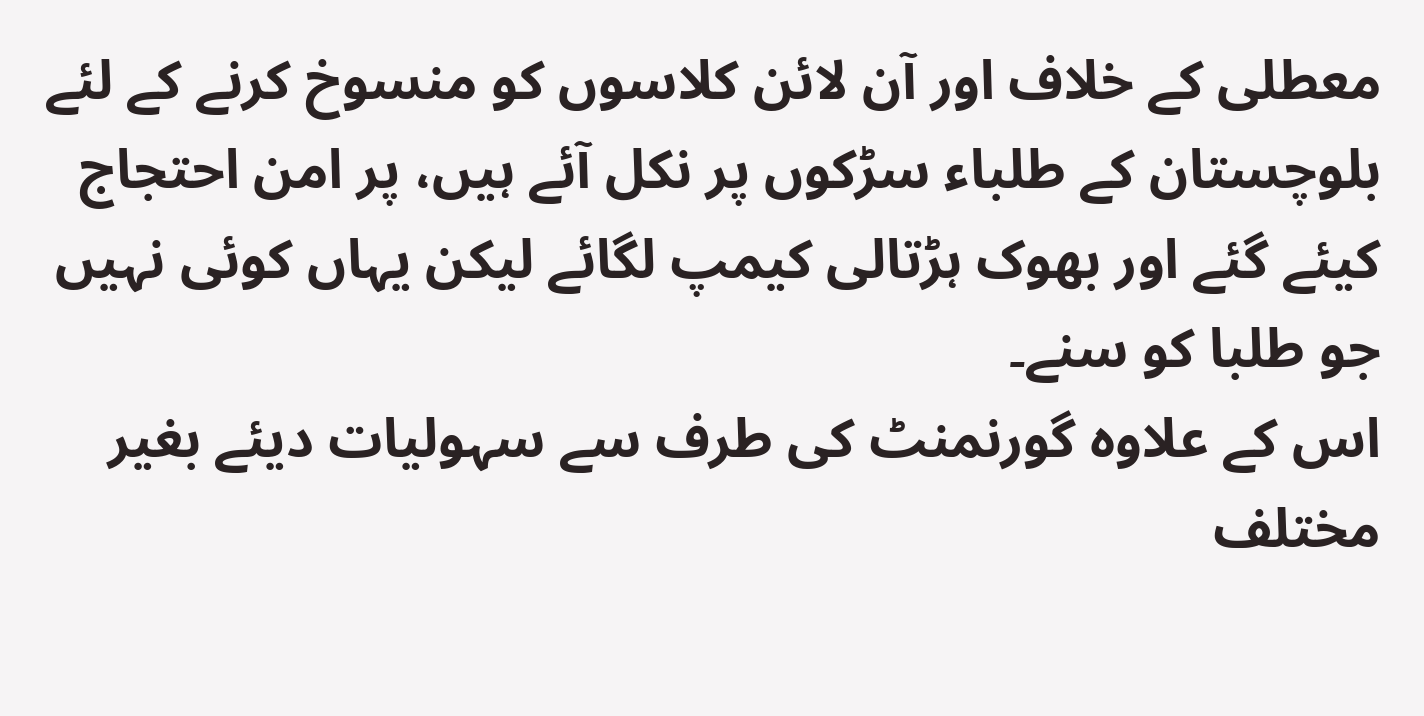معطلی کے خلاف اور آن لائن کلاسوں کو منسوخ کرنے کے لئے بلوچستان کے طلباء سڑکوں پر نکل آئے ہیں، پر امن احتجاج کیئے گئے اور بھوک ہڑتالی کیمپ لگائے لیکن یہاں کوئی نہیں جو طلبا کو سنے۔
اس کے علاوہ گورنمنٹ کی طرف سے سہولیات دیئے بغیر مختلف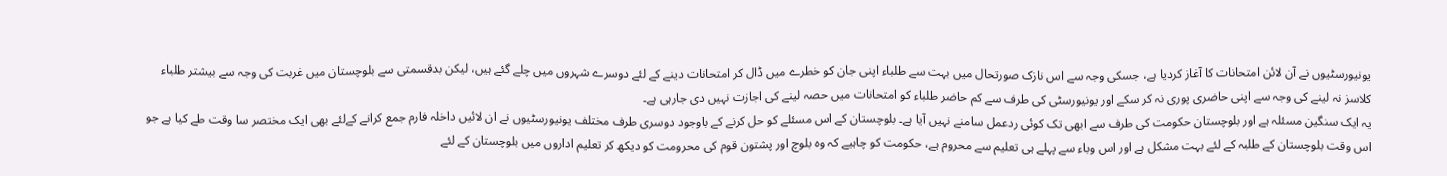یونیورسٹیوں نے آن لائن امتحانات کا آغاز کردیا ہے، جسکی وجہ سے اس نازک صورتحال میں بہت سے طلباء اپنی جان کو خطرے میں ڈال کر امتحانات دینے کے لئے دوسرے شہروں میں چلے گئے ہیں، لیکن بدقسمتی سے بلوچستان میں غربت کی وجہ سے بیشتر طلباء کلاسز نہ لینے کی وجہ سے اپنی حاضری پوری نہ کر سکے اور یونیورسٹی کی طرف سے کم حاضر طلباء کو امتحانات میں حصہ لینے کی اجازت نہیں دی جارہی ہے۔
یہ ایک سنگین مسئلہ ہے اور بلوچستان حکومت کی طرف سے ابھی تک کوئی ردعمل سامنے نہیں آیا ہے۔ بلوچستان کے اس مسئلے کو حل کرنے کے باوجود دوسری طرف مختلف یونیورسٹیوں نے ان لائیں داخلہ فارم جمع کرانے کےلئے بھی ایک مختصر سا وقت طے کیا ہے جو اس وقت بلوچستان کے طلبہ کے لئے بہت مشکل ہے اور اس وباء سے پہلے ہی تعلیم سے محروم ہے، حکومت کو چاہیے کہ وہ بلوچ اور پشتون قوم کی محرومت کو دیکھ کر تعلیم اداروں میں بلوچستان کے لئے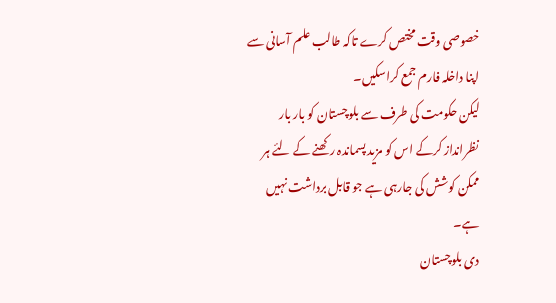خصوصی وقت مختص کرے تاکہ طالب علم آسانی سے اپنا داخلہ فارم جمع کراسکیں۔
لیکن حکومت کی طرف سے بلوچستان کو بار بار نظرانداز کرکے اس کو مزید پسماندہ رکھنے کے لئے ہر ممکن کوشش کی جارہی ہے جو قابل برداشت نہیں ہے۔
دی بلوچستان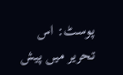پوسٹ: اس تحریر میں پیش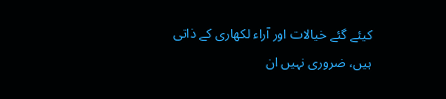کیئے گئے خیالات اور آراء لکھاری کے ذاتی ہیں، ضروری نہیں ان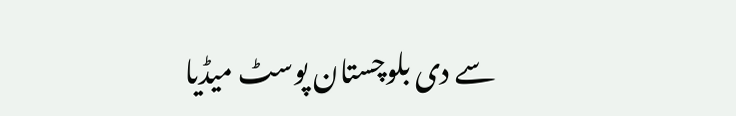سے دی بلوچستان پوسٹ میڈیا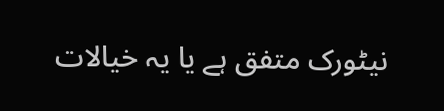نیٹورک متفق ہے یا یہ خیالات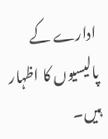ادارے کے پالیسیوں کا اظہار ہیں۔